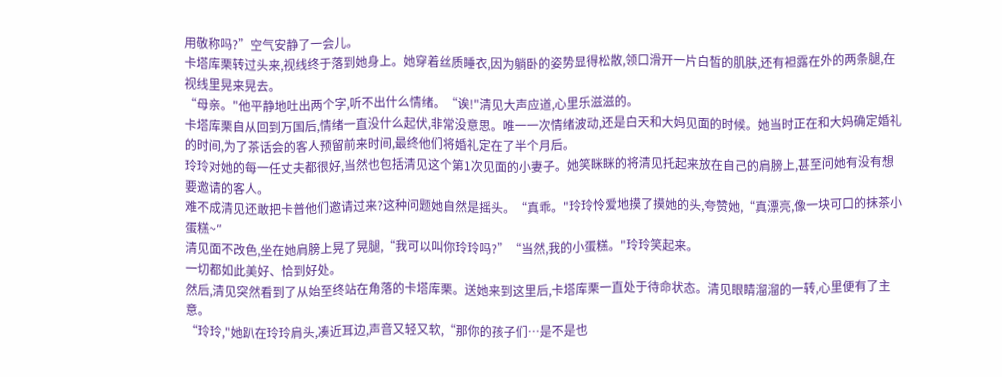用敬称吗?”空气安静了一会儿。
卡塔库栗转过头来,视线终于落到她身上。她穿着丝质睡衣,因为躺卧的姿势显得松散,领口滑开一片白皙的肌肤,还有袒露在外的两条腿,在视线里晃来晃去。
“母亲。"他平静地吐出两个字,听不出什么情绪。“诶!"清见大声应道,心里乐滋滋的。
卡塔库栗自从回到万国后,情绪一直没什么起伏,非常没意思。唯一一次情绪波动,还是白天和大妈见面的时候。她当时正在和大妈确定婚礼的时间,为了茶话会的客人预留前来时间,最终他们将婚礼定在了半个月后。
玲玲对她的每一任丈夫都很好,当然也包括清见这个第1次见面的小妻子。她笑眯眯的将清见托起来放在自己的肩膀上,甚至问她有没有想要邀请的客人。
难不成清见还敢把卡普他们邀请过来?这种问题她自然是摇头。“真乖。"玲玲怜爱地摸了摸她的头,夸赞她,“真漂亮,像一块可口的抹茶小蛋糕~″
清见面不改色,坐在她肩膀上晃了晃腿,“我可以叫你玲玲吗?”“当然,我的小蛋糕。"玲玲笑起来。
一切都如此美好、恰到好处。
然后,清见突然看到了从始至终站在角落的卡塔库栗。送她来到这里后,卡塔库栗一直处于待命状态。清见眼睛溜溜的一转,心里便有了主意。
“玲玲,"她趴在玲玲肩头,凑近耳边,声音又轻又软,“那你的孩子们…是不是也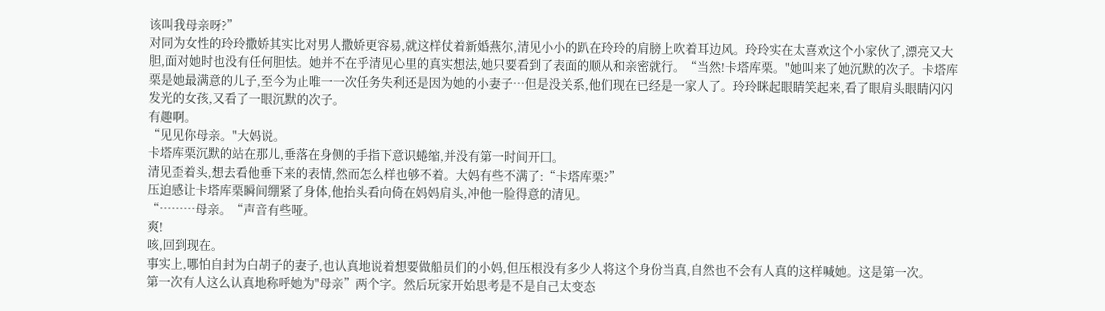该叫我母亲呀?”
对同为女性的玲玲撒娇其实比对男人撒娇更容易,就这样仗着新婚燕尔,清见小小的趴在玲玲的肩膀上吹着耳边风。玲玲实在太喜欢这个小家伙了,漂亮又大胆,面对她时也没有任何胆怯。她并不在乎清见心里的真实想法,她只要看到了表面的顺从和亲密就行。“当然!卡塔库栗。"她叫来了她沉默的次子。卡塔库栗是她最满意的儿子,至今为止唯一一次任务失利还是因为她的小妻子…但是没关系,他们现在已经是一家人了。玲玲眯起眼睛笑起来,看了眼肩头眼睛闪闪发光的女孩,又看了一眼沉默的次子。
有趣啊。
“见见你母亲。"大妈说。
卡塔库栗沉默的站在那儿,垂落在身侧的手指下意识蜷缩,并没有第一时间开囗。
清见歪着头,想去看他垂下来的表情,然而怎么样也够不着。大妈有些不满了:“卡塔库栗?”
压迫感让卡塔库栗瞬间绷紧了身体,他抬头看向倚在妈妈肩头,冲他一脸得意的清见。
“………母亲。“声音有些哑。
爽!
咳,回到现在。
事实上,哪怕自封为白胡子的妻子,也认真地说着想要做船员们的小妈,但压根没有多少人将这个身份当真,自然也不会有人真的这样喊她。这是第一次。
第一次有人这么认真地称呼她为"母亲”两个字。然后玩家开始思考是不是自己太变态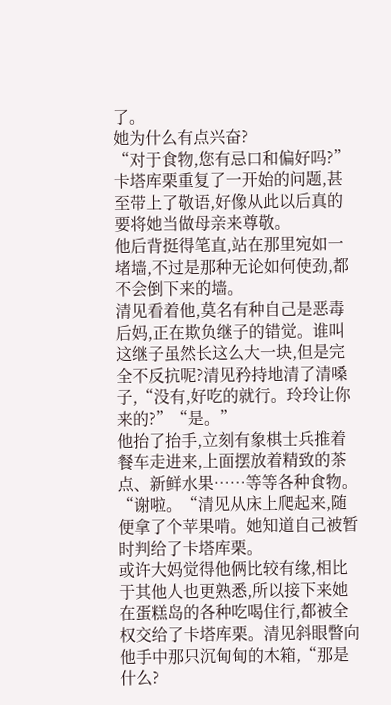了。
她为什么有点兴奋?
“对于食物,您有忌口和偏好吗?”
卡塔库栗重复了一开始的问题,甚至带上了敬语,好像从此以后真的要将她当做母亲来尊敬。
他后背挺得笔直,站在那里宛如一堵墙,不过是那种无论如何使劲,都不会倒下来的墙。
清见看着他,莫名有种自己是恶毒后妈,正在欺负继子的错觉。谁叫这继子虽然长这么大一块,但是完全不反抗呢?清见矜持地清了清嗓子,“没有,好吃的就行。玲玲让你来的?”“是。”
他抬了抬手,立刻有象棋士兵推着餐车走进来,上面摆放着精致的茶点、新鲜水果……等等各种食物。
“谢啦。“清见从床上爬起来,随便拿了个苹果啃。她知道自己被暂时判给了卡塔库栗。
或许大妈觉得他俩比较有缘,相比于其他人也更熟悉,所以接下来她在蛋糕岛的各种吃喝住行,都被全权交给了卡塔库栗。清见斜眼瞥向他手中那只沉甸甸的木箱,“那是什么?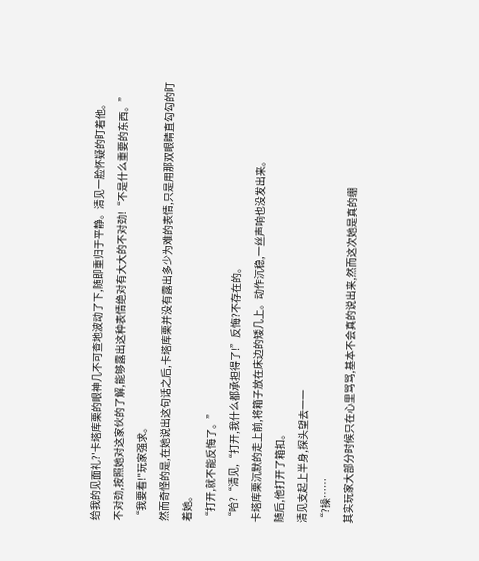给我的见面礼?'卡塔库栗的眼神几不可查地波动了下,随即重归于平静。清见一脸怀疑的盯着他。
不对劲,按照她对这家伙的了解,能够露出这种表情绝对有大大的不对劲!“不是什么重要的东西。”
“我要看!"玩家强求。
然而奇怪的是,在她说出这句话之后,卡塔库栗并没有露出多少为难的表情,只是用那双眼睛直勾勾的盯着她。
“打开,就不能反悔了。”
“哈?“清见,“打开,我什么都承担得了!”反悔?不存在的。
卡塔库栗沉默的走上前,将箱子放在床边的矮几上。动作沉稳,一丝声响也没发出来。
随后,他打开了箱扣。
清见支起上半身,探头望去一一
“?操……
其实玩家大部分时候只在心里骂骂,基本不会真的说出来,然而这次她是真的绷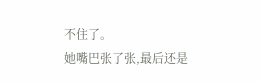不住了。
她嘴巴张了张,最后还是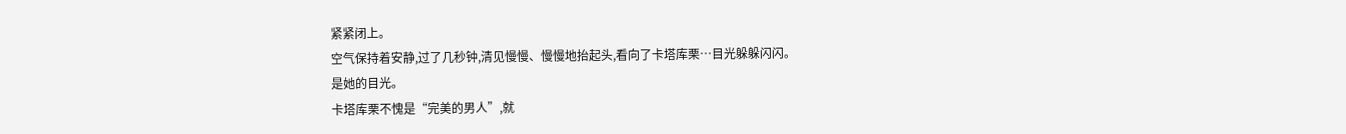紧紧闭上。
空气保持着安静,过了几秒钟,清见慢慢、慢慢地抬起头,看向了卡塔库栗…目光躲躲闪闪。
是她的目光。
卡塔库栗不愧是“完美的男人”,就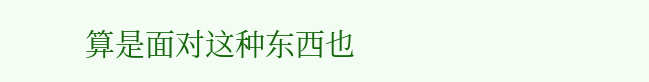算是面对这种东西也